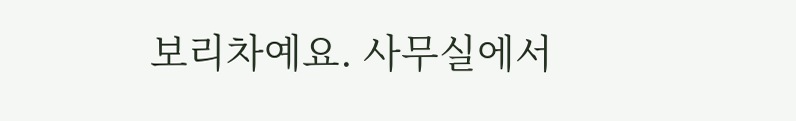보리차예요. 사무실에서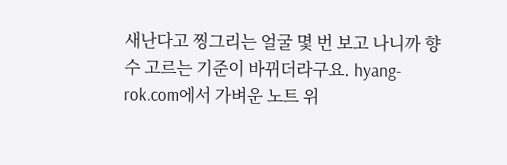새난다고 찡그리는 얼굴 몇 번 보고 나니까 향수 고르는 기준이 바뀌더라구요. hyang-rok.com에서 가벼운 노트 위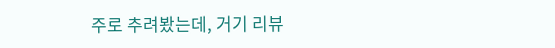주로 추려봤는데, 거기 리뷰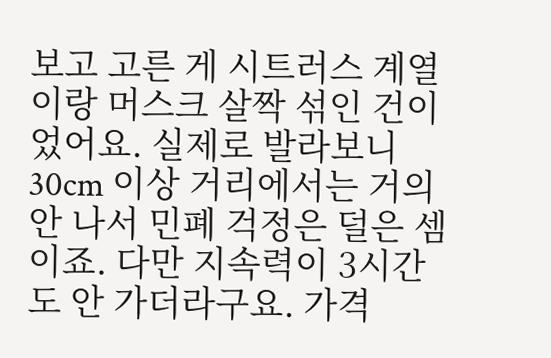보고 고른 게 시트러스 계열이랑 머스크 살짝 섞인 건이었어요. 실제로 발라보니 30cm 이상 거리에서는 거의 안 나서 민폐 걱정은 덜은 셈이죠. 다만 지속력이 3시간도 안 가더라구요. 가격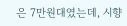은 7만원대였는데, 시향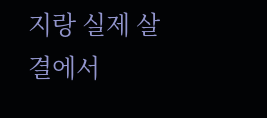지랑 실제 살결에서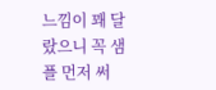느낌이 꽤 달랐으니 꼭 샘플 먼저 써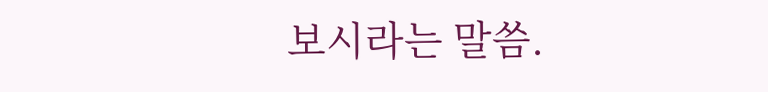보시라는 말씀.